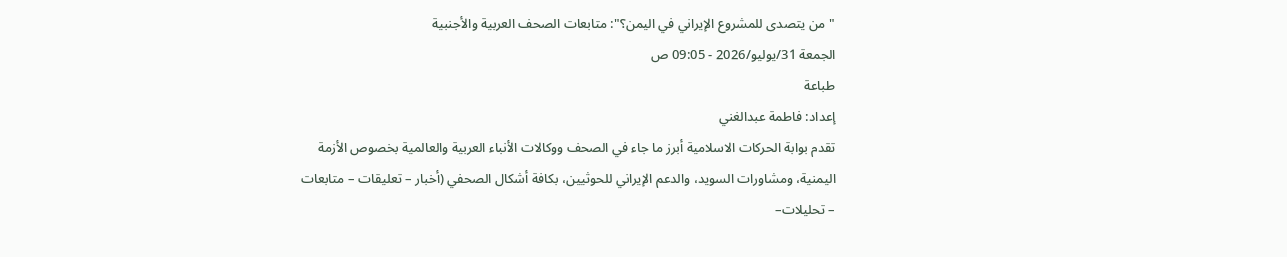"من يتصدى للمشروع الإيراني في اليمن؟": متابعات الصحف العربية والأجنبية
الجمعة 31/يوليو/2026 - 09:05 ص
طباعة
إعداد: فاطمة عبدالغني
تقدم بوابة الحركات الاسلامية أبرز ما جاء في الصحف ووكالات الأنباء العربية والعالمية بخصوص الأزمة اليمنية، ومشاورات السويد، والدعم الإيراني للحوثيين، بكافة أشكال الصحفي (أخبار – تعليقات – متابعات – تحليلات–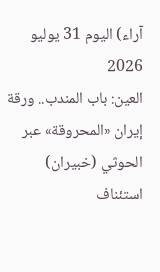آراء) اليوم 31 يوليو 2026
العين: باب المندب.. ورقة إيران «المحروقة» عبر الحوثي (خبيران)
استئناف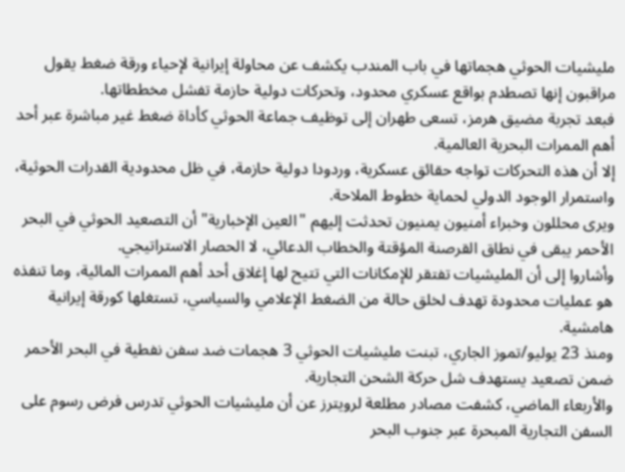مليشيات الحوثي هجماتها في باب المندب يكشف عن محاولة إيرانية لإحياء ورقة ضغط يقول مراقبون إنها تصطدم بواقع عسكري محدود، وتحركات دولية حازمة تفشل مخططاتها.
فبعد تجربة مضيق هرمز، تسعى طهران إلى توظيف جماعة الحوثي كأداة ضغط غير مباشرة عبر أحد أهم الممرات البحرية العالمية.
إلا أن هذه التحركات تواجه حقائق عسكرية، وردودا دولية حازمة، في ظل محدودية القدرات الحوثية، واستمرار الوجود الدولي لحماية خطوط الملاحة.
ويرى محللون وخبراء أمنيون يمنيون تحدثت إليهم "العين الإخبارية" أن التصعيد الحوثي في البحر الأحمر يبقى في نطاق القرصنة المؤقتة والخطاب الدعائي، لا الحصار الاستراتيجي.
وأشاروا إلى أن المليشيات تفتقر للإمكانات التي تتيح لها إغلاق أحد أهم الممرات المائية، وما تنفذه هو عمليات محدودة تهدف لخلق حالة من الضغط الإعلامي والسياسي، تستغلها كورقة إيرانية هامشية.
ومنذ 23 يوليو/تموز الجاري، تبنت مليشيات الحوثي 3 هجمات ضد سفن نفطية في البحر الأحمر ضمن تصعيد يستهدف شل حركة الشحن التجارية.
والأربعاء الماضي، كشفت مصادر مطلعة لرويترز عن أن مليشيات الحوثي تدرس فرض رسوم على السفن التجارية المبحرة عبر جنوب البحر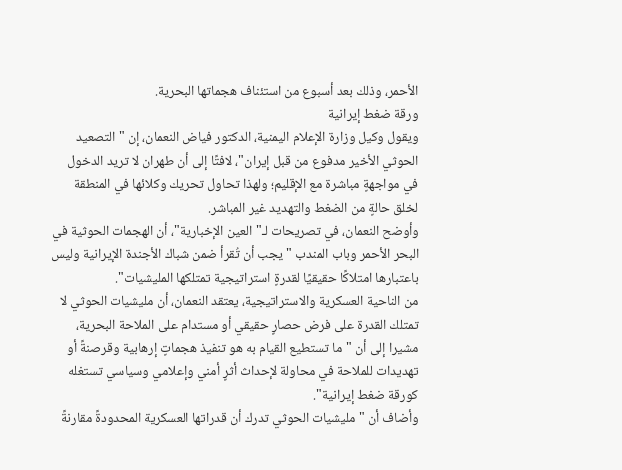الأحمر، وذلك بعد أسبوع من استئناف هجماتها البحرية.
ورقة ضغط إيرانية
ويقول وكيل وزارة الإعلام اليمنية، الدكتور فياض النعمان، إن "التصعيد الحوثي الأخير مدفوع من قبل إيران"، لافتًا إلى أن طهران لا تريد الدخول في مواجهةٍ مباشرة مع الإقليم؛ ولهذا تحاول تحريك وكلائها في المنطقة لخلق حالةٍ من الضغط والتهديد غير المباشر.
وأوضح النعمان، في تصريحات لـ"العين الإخبارية"، أن الهجمات الحوثية في البحر الأحمر وباب المندب "يجب أن تُقرأ ضمن شباك الأجندة الإيرانية وليس باعتبارها امتلاكًا حقيقيًا لقدرةٍ استراتيجية تمتلكها المليشيات".
من الناحية العسكرية والاستراتيجية، يعتقد النعمان، أن مليشيات الحوثي لا تمتلك القدرة على فرض حصارٍ حقيقي أو مستدام على الملاحة البحرية، مشيرا إلى أن "ما تستطيع القيام به هو تنفيذ هجماتٍ إرهابية وقرصنةً أو تهديدات للملاحة في محاولة لإحداث أثرٍ أمني وإعلامي وسياسي تستغله كورقة ضغط إيرانية".
وأضاف أن "مليشيات الحوثي تدرك أن قدراتها العسكرية المحدودةً مقارنةً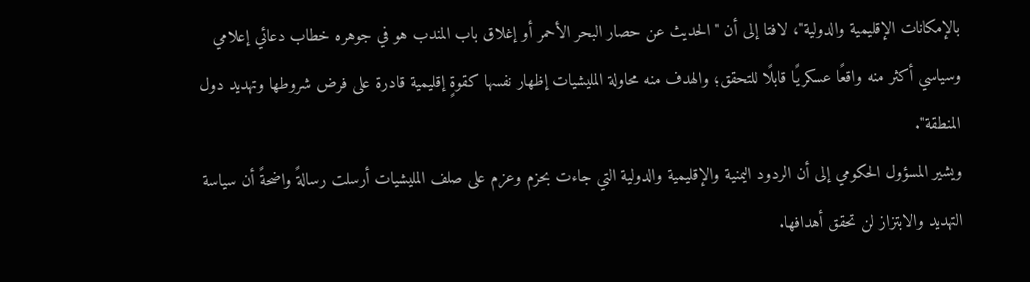بالإمكانات الإقليمية والدولية"، لافتا إلى أن "الحديث عن حصار البحر الأحمر أو إغلاق باب المندب هو في جوهره خطاب دعائي إعلامي وسياسي أكثر منه واقعًا عسكريًا قابلًا للتحقق؛ والهدف منه محاولة المليشيات إظهار نفسها كقوةٍ إقليمية قادرة على فرض شروطها وتهديد دول المنطقة".
ويشير المسؤول الحكومي إلى أن الردود اليمنية والإقليمية والدولية التي جاءت بحزم وعزم على صلف المليشيات أرسلت رسالةً واضحةً أن سياسة التهديد والابتزاز لن تحقق أهدافها.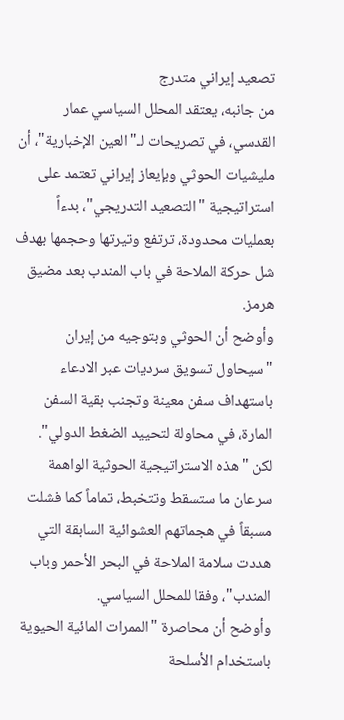تصعيد إيراني متدرج
من جانبه، يعتقد المحلل السياسي عمار القدسي، في تصريحات لـ"العين الإخبارية"، أن مليشيات الحوثي وبإيعاز إيراني تعتمد على استراتيجية "التصعيد التدريجي"، بدءاً بعمليات محدودة، ترتفع وتيرتها وحجمها بهدف شل حركة الملاحة في باب المندب بعد مضيق هرمز.
وأوضح أن الحوثي وبتوجيه من إيران "سيحاول تسويق سرديات عبر الادعاء باستهداف سفن معينة وتجنب بقية السفن المارة، في محاولة لتحييد الضغط الدولي".
لكن "هذه الاستراتيجية الحوثية الواهمة سرعان ما ستسقط وتتخبط، تماماً كما فشلت مسبقاً في هجماتهم العشوائية السابقة التي هددت سلامة الملاحة في البحر الأحمر وباب المندب"، وفقا للمحلل السياسي.
وأوضح أن محاصرة "الممرات المائية الحيوية باستخدام الأسلحة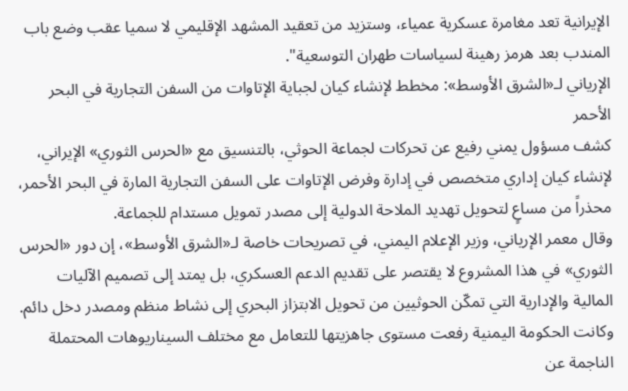الإيرانية تعد مغامرة عسكرية عمياء، وستزيد من تعقيد المشهد الإقليمي لا سميا عقب وضع باب المندب بعد هرمز رهينة لسياسات طهران التوسعية".
الإرياني لـ«الشرق الأوسط»: مخطط لإنشاء كيان لجباية الإتاوات من السفن التجارية في البحر الأحمر
كشف مسؤول يمني رفيع عن تحركات لجماعة الحوثي، بالتنسيق مع «الحرس الثوري» الإيراني، لإنشاء كيان إداري متخصص في إدارة وفرض الإتاوات على السفن التجارية المارة في البحر الأحمر، محذراً من مساعٍ لتحويل تهديد الملاحة الدولية إلى مصدر تمويل مستدام للجماعة.
وقال معمر الإرياني، وزير الإعلام اليمني، في تصريحات خاصة لـ«الشرق الأوسط»، إن دور «الحرس الثوري» في هذا المشروع لا يقتصر على تقديم الدعم العسكري، بل يمتد إلى تصميم الآليات المالية والإدارية التي تمكّن الحوثيين من تحويل الابتزاز البحري إلى نشاط منظم ومصدر دخل دائم.
وكانت الحكومة اليمنية رفعت مستوى جاهزيتها للتعامل مع مختلف السيناريوهات المحتملة الناجمة عن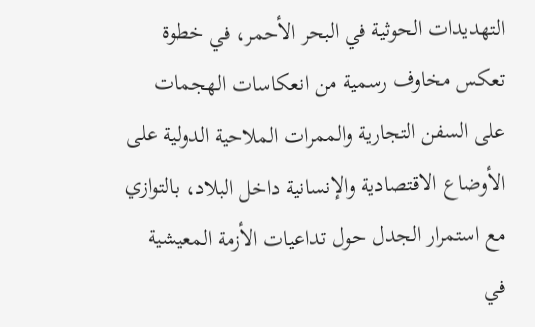التهديدات الحوثية في البحر الأحمر، في خطوة تعكس مخاوف رسمية من انعكاسات الهجمات على السفن التجارية والممرات الملاحية الدولية على الأوضاع الاقتصادية والإنسانية داخل البلاد، بالتوازي مع استمرار الجدل حول تداعيات الأزمة المعيشية في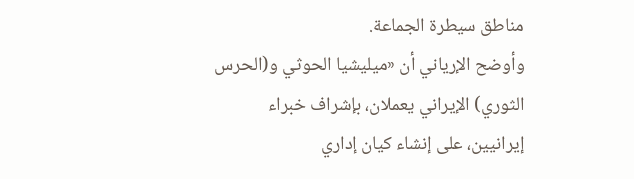مناطق سيطرة الجماعة.
وأوضح الإرياني أن «ميليشيا الحوثي و(الحرس الثوري) الإيراني يعملان، بإشراف خبراء إيرانيين، على إنشاء كيان إداري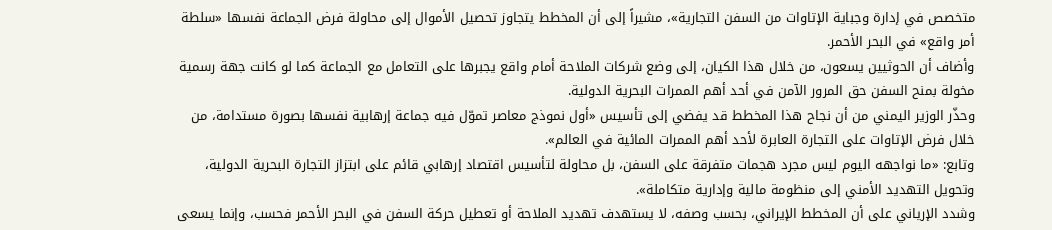متخصص في إدارة وجباية الإتاوات من السفن التجارية»، مشيراً إلى أن المخطط يتجاوز تحصيل الأموال إلى محاولة فرض الجماعة نفسها «سلطة أمر واقع» في البحر الأحمر.
وأضاف أن الحوثيين يسعون، من خلال هذا الكيان، إلى وضع شركات الملاحة أمام واقع يجبرها على التعامل مع الجماعة كما لو كانت جهة رسمية مخولة بمنح السفن حق المرور الآمن في أحد أهم الممرات البحرية الدولية.
وحذّر الوزير اليمني من أن نجاح هذا المخطط قد يفضي إلى تأسيس «أول نموذج معاصر تموّل فيه جماعة إرهابية نفسها بصورة مستدامة، من خلال فرض الإتاوات على التجارة العابرة لأحد أهم الممرات المائية في العالم».
وتابع: «ما نواجهه اليوم ليس مجرد هجمات متفرقة على السفن، بل محاولة لتأسيس اقتصاد إرهابي قائم على ابتزاز التجارة البحرية الدولية، وتحويل التهديد الأمني إلى منظومة مالية وإدارية متكاملة».
وشدد الإرياني على أن المخطط الإيراني، بحسب وصفه، لا يستهدف تهديد الملاحة أو تعطيل حركة السفن في البحر الأحمر فحسب، وإنما يسعى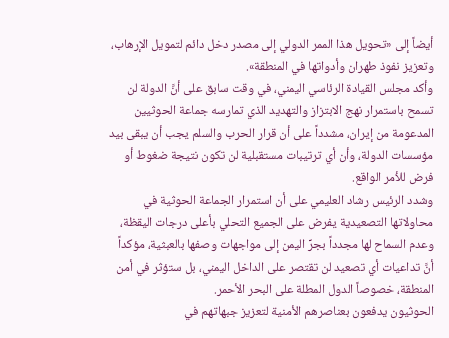أيضاً إلى «تحويل هذا الممر الدولي إلى مصدر دخل دائم لتمويل الإرهاب، وتعزيز نفوذ طهران وأدواتها في المنطقة».
وأكد مجلس القيادة الرئاسي اليمني، في وقت سابق على أنَّ الدولة لن تسمح باستمرار نهج الابتزاز والتهديد الذي تمارسه جماعة الحوثيين المدعومة من إيران، مشدداً على أن قرار الحرب والسلم يجب أن يبقى بيد مؤسسات الدولة، وأن أي ترتيبات مستقبلية لن تكون نتيجة ضغوط أو فرض للأمر الواقع.
وشدد الرئيس رشاد العليمي على أن استمرار الجماعة الحوثية في محاولاتها التصعيدية يفرض على الجميع التحلي بأعلى درجات اليقظة، وعدم السماح لها مجدداً بجرِّ اليمن إلى مواجهات وصفها بالعبثية، مؤكداً أنَّ تداعيات أي تصعيد لن تقتصر على الداخل اليمني، بل ستؤثر في أمن المنطقة، خصوصاً الدول المطلة على البحر الأحمر.
الحوثيون يدفعون بعناصرهم الأمنية لتعزيز جبهاتهم في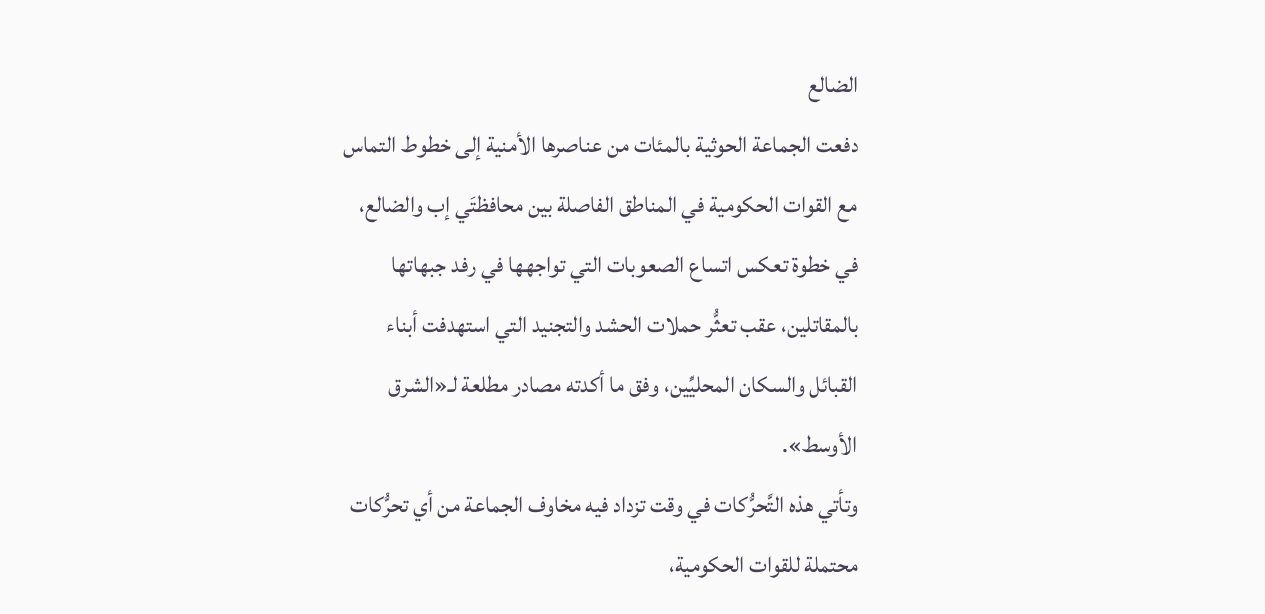الضالع
دفعت الجماعة الحوثية بالمئات من عناصرها الأمنية إلى خطوط التماس مع القوات الحكومية في المناطق الفاصلة بين محافظتَي إب والضالع، في خطوة تعكس اتساع الصعوبات التي تواجهها في رفد جبهاتها بالمقاتلين، عقب تعثُّر حملات الحشد والتجنيد التي استهدفت أبناء القبائل والسكان المحليِّين، وفق ما أكدته مصادر مطلعة لـ«الشرق الأوسط».
وتأتي هذه التَّحرُّكات في وقت تزداد فيه مخاوف الجماعة من أي تحرُّكات محتملة للقوات الحكومية،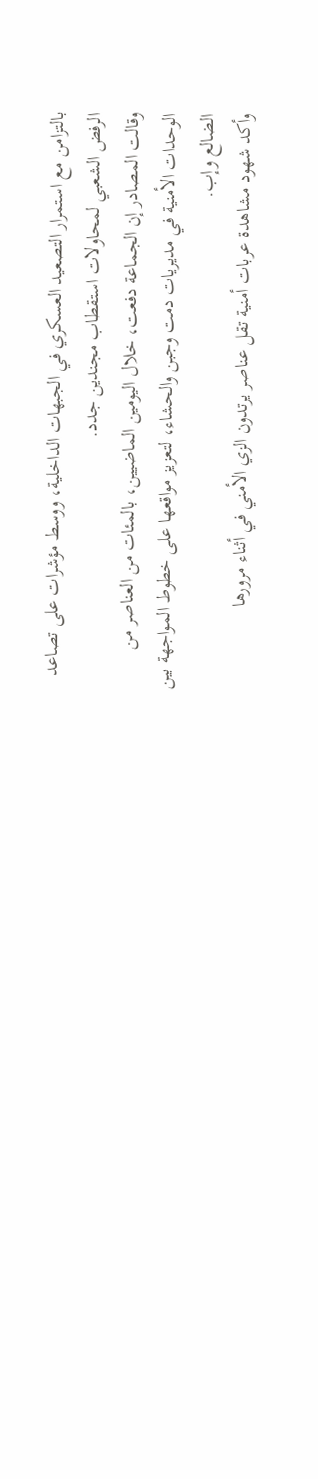بالتزامن مع استمرار التصعيد العسكري في الجبهات الداخلية، ووسط مؤشرات على تصاعد الرفض الشعبي لمحاولات استقطاب مجندين جدد.
وقالت المصادر إن الجماعة دفعت، خلال اليومين الماضيين، بالمئات من العناصر من الوحدات الأمنية في مديريات دمت وجبن والحشاء، لتعزيز مواقعها على خطوط المواجهة بين الضالع وإب.
وأكد شهود مشاهدة عربات أمنية تقل عناصر يرتدون الزي الأمني في أثناء مرورها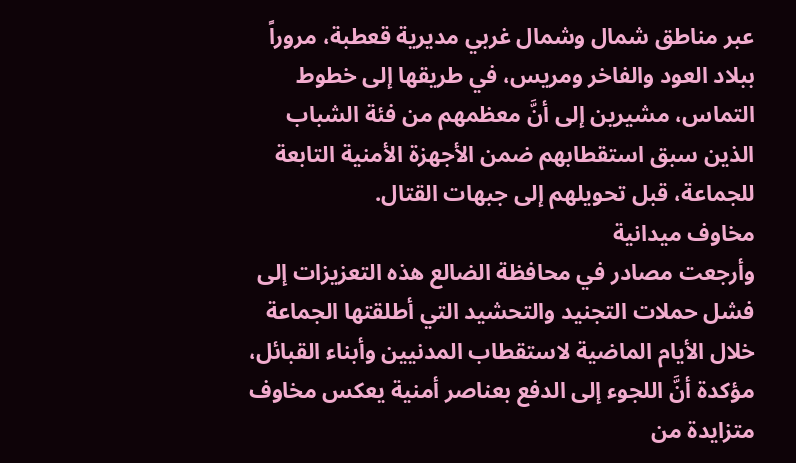عبر مناطق شمال وشمال غربي مديرية قعطبة، مروراً ببلاد العود والفاخر ومريس، في طريقها إلى خطوط التماس، مشيرين إلى أنَّ معظمهم من فئة الشباب الذين سبق استقطابهم ضمن الأجهزة الأمنية التابعة للجماعة، قبل تحويلهم إلى جبهات القتال.
مخاوف ميدانية
وأرجعت مصادر في محافظة الضالع هذه التعزيزات إلى فشل حملات التجنيد والتحشيد التي أطلقتها الجماعة خلال الأيام الماضية لاستقطاب المدنيين وأبناء القبائل، مؤكدة أنَّ اللجوء إلى الدفع بعناصر أمنية يعكس مخاوف متزايدة من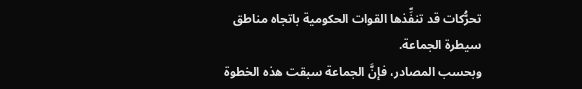تحرُّكات قد تنفِّذها القوات الحكومية باتجاه مناطق سيطرة الجماعة.
وبحسب المصادر، فإنَّ الجماعة سبقت هذه الخطوة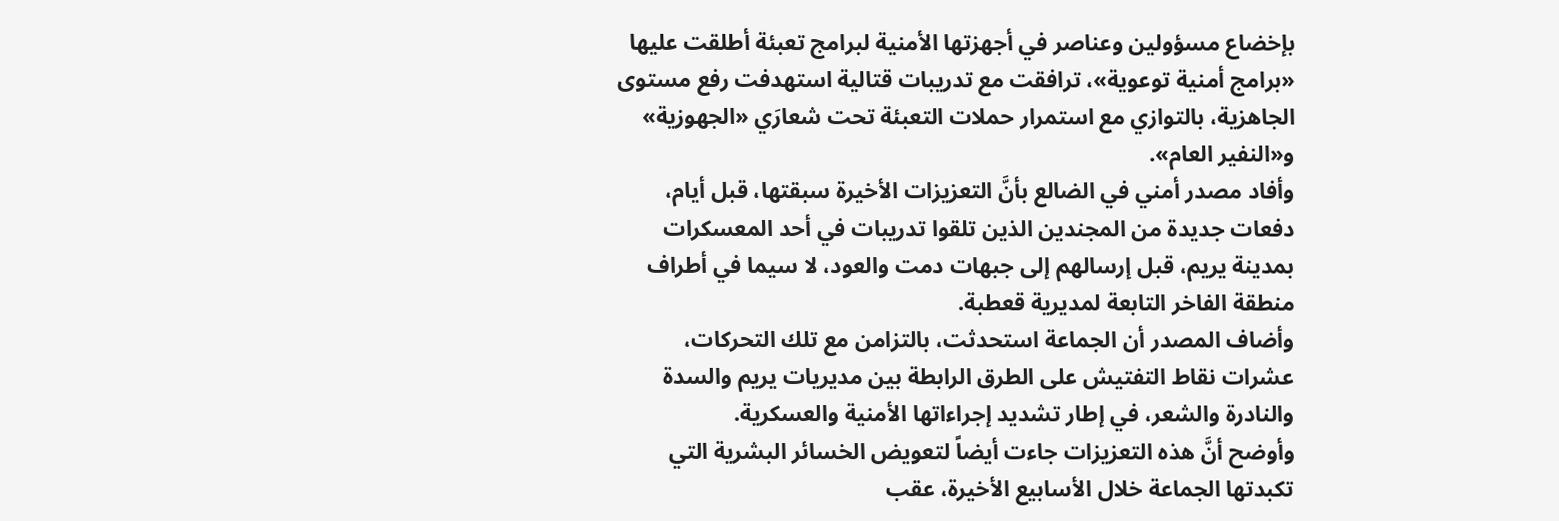بإخضاع مسؤولين وعناصر في أجهزتها الأمنية لبرامج تعبئة أطلقت عليها «برامج أمنية توعوية»، ترافقت مع تدريبات قتالية استهدفت رفع مستوى الجاهزية، بالتوازي مع استمرار حملات التعبئة تحت شعارَي «الجهوزية» و«النفير العام».
وأفاد مصدر أمني في الضالع بأنَّ التعزيزات الأخيرة سبقتها، قبل أيام، دفعات جديدة من المجندين الذين تلقوا تدريبات في أحد المعسكرات بمدينة يريم، قبل إرسالهم إلى جبهات دمت والعود، لا سيما في أطراف منطقة الفاخر التابعة لمديرية قعطبة.
وأضاف المصدر أن الجماعة استحدثت، بالتزامن مع تلك التحركات، عشرات نقاط التفتيش على الطرق الرابطة بين مديريات يريم والسدة والنادرة والشعر، في إطار تشديد إجراءاتها الأمنية والعسكرية.
وأوضح أنَّ هذه التعزيزات جاءت أيضاً لتعويض الخسائر البشرية التي تكبدتها الجماعة خلال الأسابيع الأخيرة، عقب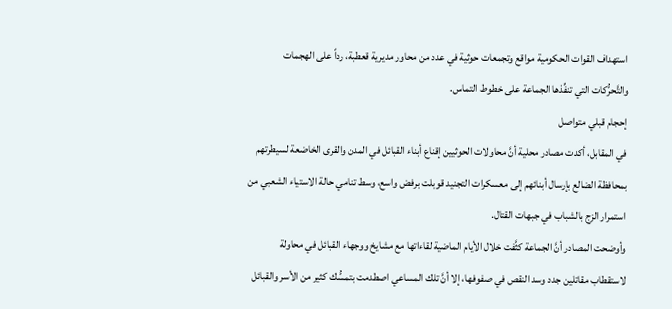استهداف القوات الحكومية مواقع وتجمعات حوثية في عدد من محاور مديرية قعطبة، رداً على الهجمات والتَّحرُّكات التي تنفِّذها الجماعة على خطوط التماس.
إحجام قبلي متواصل
في المقابل، أكدت مصادر محلية أنَّ محاولات الحوثيين إقناع أبناء القبائل في المدن والقرى الخاضعة لسيطرتهم بمحافظة الضالع بإرسال أبنائهم إلى معسكرات التجنيد قوبلت برفض واسع، وسط تنامي حالة الاستياء الشعبي من استمرار الزج بالشباب في جبهات القتال.
وأوضحت المصادر أنَّ الجماعة كثَّفت خلال الأيام الماضية لقاءاتها مع مشايخ ووجهاء القبائل في محاولة لاستقطاب مقاتلين جدد وسد النقص في صفوفها، إلا أنَّ تلك المساعي اصطدمت بتمسُّك كثير من الأسر والقبائل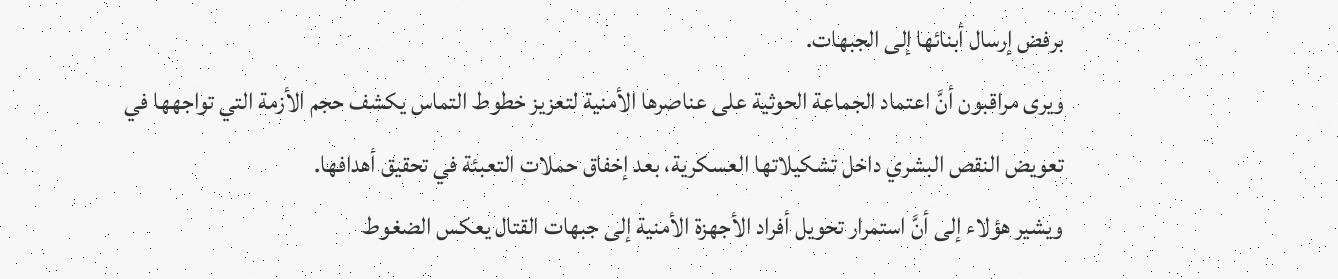برفض إرسال أبنائها إلى الجبهات.
ويرى مراقبون أنَّ اعتماد الجماعة الحوثية على عناصرها الأمنية لتعزيز خطوط التماس يكشف حجم الأزمة التي تواجهها في تعويض النقص البشري داخل تشكيلاتها العسكرية، بعد إخفاق حملات التعبئة في تحقيق أهدافها.
ويشير هؤلاء إلى أنَّ استمرار تحويل أفراد الأجهزة الأمنية إلى جبهات القتال يعكس الضغوط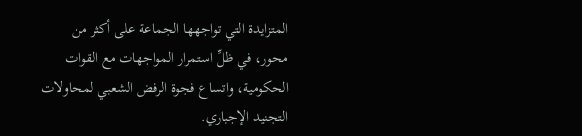المتزايدة التي تواجهها الجماعة على أكثر من محور، في ظلِّ استمرار المواجهات مع القوات الحكومية، واتساع فجوة الرفض الشعبي لمحاولات التجنيد الإجباري.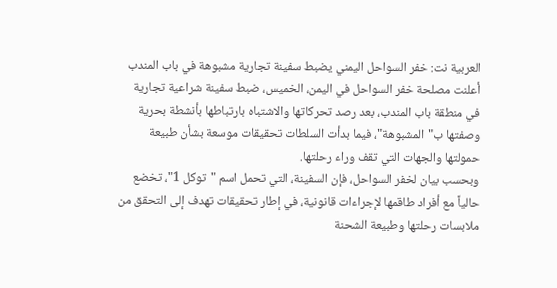العربية نت: خفر السواحل اليمني يضبط سفينة تجارية مشبوهة في باب المندب
أعلنت مصلحة خفر السواحل في اليمن، الخميس، ضبط سفينة شراعية تجارية في منطقة باب المندب، بعد رصد تحركاتها والاشتباه بارتباطها بأنشطة بحرية وصفتها ب"المشبوهة"، فيما بدأت السلطات تحقيقات موسعة بشأن طبيعة حمولتها والجهات التي تقف وراء رحلتها.
وبحسب بيان لخفر السواحل، فإن السفينة، التي تحمل اسم "توكل 1"، تخضع حالياً مع أفراد طاقمها لإجراءات قانونية، في إطار تحقيقات تهدف إلى التحقق من ملابسات رحلتها وطبيعة الشحنة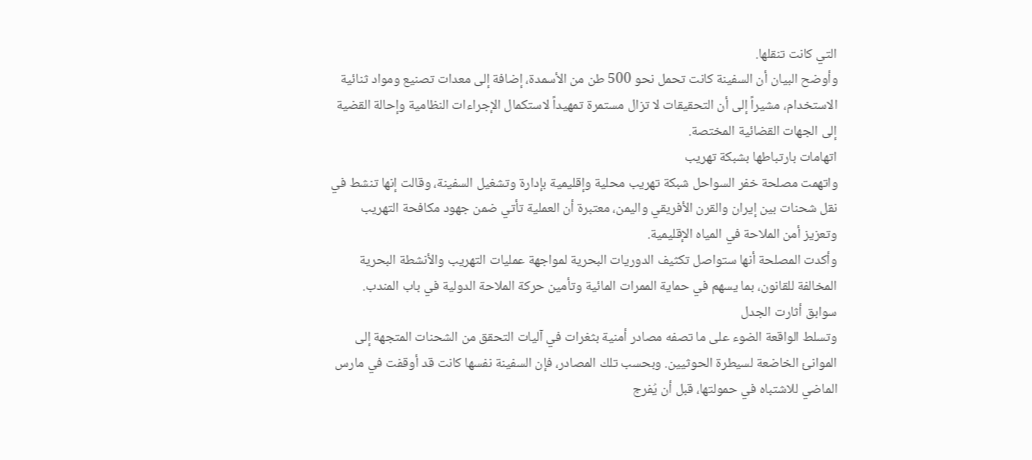التي كانت تنقلها.
وأوضح البيان أن السفينة كانت تحمل نحو 500 طن من الأسمدة، إضافة إلى معدات تصنيع ومواد ثنائية الاستخدام، مشيراً إلى أن التحقيقات لا تزال مستمرة تمهيداً لاستكمال الإجراءات النظامية وإحالة القضية إلى الجهات القضائية المختصة.
اتهامات بارتباطها بشبكة تهريب
واتهمت مصلحة خفر السواحل شبكة تهريب محلية وإقليمية بإدارة وتشغيل السفينة، وقالت إنها تنشط في نقل شحنات بين إيران والقرن الأفريقي واليمن، معتبرة أن العملية تأتي ضمن جهود مكافحة التهريب وتعزيز أمن الملاحة في المياه الإقليمية.
وأكدت المصلحة أنها ستواصل تكثيف الدوريات البحرية لمواجهة عمليات التهريب والأنشطة البحرية المخالفة للقانون، بما يسهم في حماية الممرات المائية وتأمين حركة الملاحة الدولية في باب المندب.
سوابق أثارت الجدل
وتسلط الواقعة الضوء على ما تصفه مصادر أمنية بثغرات في آليات التحقق من الشحنات المتجهة إلى الموانئ الخاضعة لسيطرة الحوثيين. وبحسب تلك المصادر، فإن السفينة نفسها كانت قد أوقفت في مارس الماضي للاشتباه في حمولتها، قبل أن يُفرج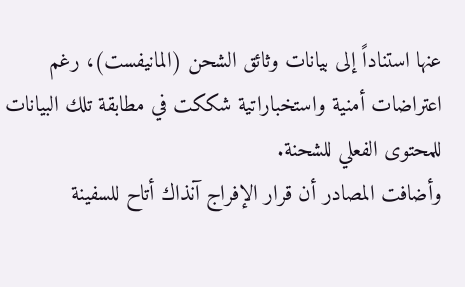عنها استناداً إلى بيانات وثائق الشحن (المانيفست)، رغم اعتراضات أمنية واستخباراتية شككت في مطابقة تلك البيانات للمحتوى الفعلي للشحنة.
وأضافت المصادر أن قرار الإفراج آنذاك أتاح للسفينة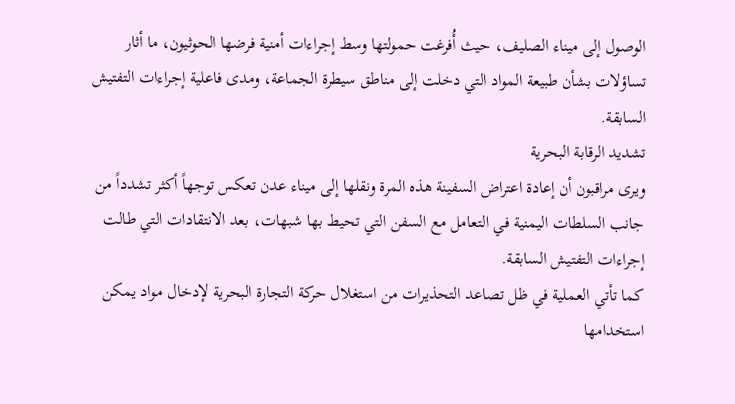الوصول إلى ميناء الصليف، حيث أُفرغت حمولتها وسط إجراءات أمنية فرضها الحوثيون، ما أثار تساؤلات بشأن طبيعة المواد التي دخلت إلى مناطق سيطرة الجماعة، ومدى فاعلية إجراءات التفتيش السابقة.
تشديد الرقابة البحرية
ويرى مراقبون أن إعادة اعتراض السفينة هذه المرة ونقلها إلى ميناء عدن تعكس توجهاً أكثر تشدداً من جانب السلطات اليمنية في التعامل مع السفن التي تحيط بها شبهات، بعد الانتقادات التي طالت إجراءات التفتيش السابقة.
كما تأتي العملية في ظل تصاعد التحذيرات من استغلال حركة التجارة البحرية لإدخال مواد يمكن استخدامها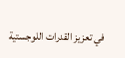في تعزيز القدرات اللوجستية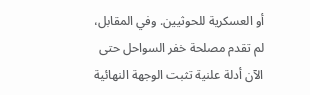أو العسكرية للحوثيين. وفي المقابل، لم تقدم مصلحة خفر السواحل حتى الآن أدلة علنية تثبت الوجهة النهائية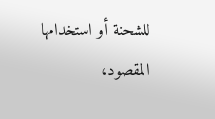للشحنة أو استخدامها المقصود،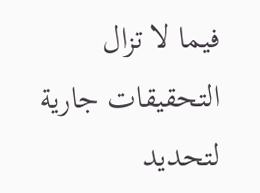فيما لا تزال التحقيقات جارية لتحديد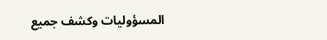المسؤوليات وكشف جميع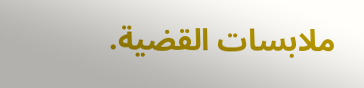ملابسات القضية.